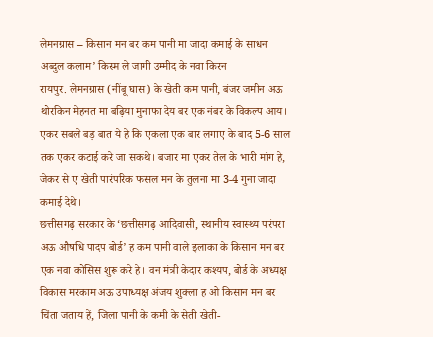लेमनग्रास – किसान मन बर कम पानी मा जादा कमाई के साधन
अब्दुल कलाम’ किस्म ले जागी उम्मीद के नवा किरन
रायपुर. लेमनग्रास (नींबू घास) के खेती कम पानी, बंजर जमीन अऊ थोरकिन मेहनत मा बढ़िया मुनाफा देय बर एक नंबर के विकल्प आय। एकर सबले बड़ बात ये हे कि एकला एक बार लगाए के बाद 5-6 साल तक एकर कटाई करे जा सकथे। बजार मा एकर तेल के भारी मांग हे, जेकर से ए खेती पारंपरिक फसल मन के तुलना मा 3-4 गुना जादा कमाई देथे।
छत्तीसगढ़ सरकार के ‘छत्तीसगढ़ आदिवासी, स्थानीय स्वास्थ्य परंपरा अऊ औषधि पादप बोर्ड’ ह कम पानी वाले इलाका के किसान मन बर एक नवा कोसिस शुरू करे हे। वन मंत्री केदार कश्यप, बोर्ड के अध्यक्ष विकास मरकाम अऊ उपाध्यक्ष अंजय शुक्ला ह ओ किसान मन बर चिंता जताय हें, जिला पानी के कमी के सेती खेती-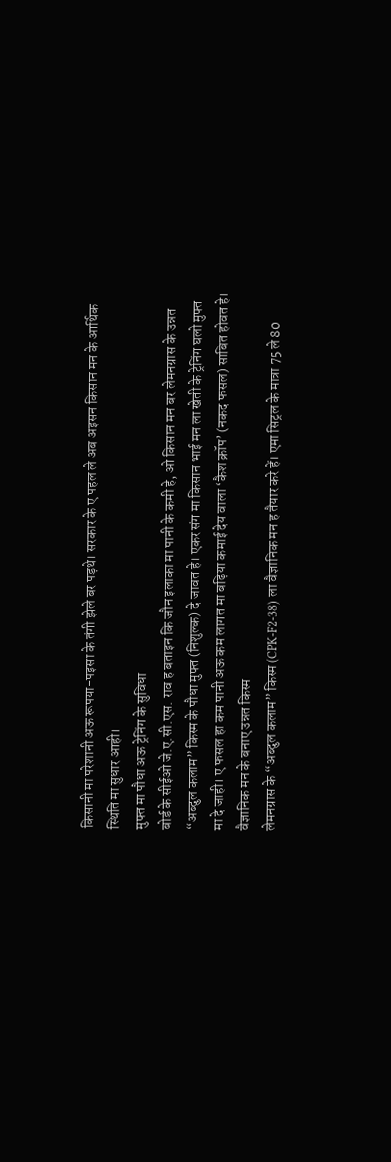किसानी मा परेशानी अऊ रूपया-पइसा के तंगी झेले बर पड़थे। सरकार के ए पहल ले अब अइसन किसान मन के आर्थिक स्थिति मा सुधार आही।
मुफ्त मा पौधा अऊ ट्रेनिंग के सुविधा
बोर्ड के सीईओ जे.ए.सी.एस. राव ह बताइन कि जौन इलाका मा पानी के कमी हे, ओ किसान मन बर लेमनग्रास के उन्नत “अब्दुल कलाम” किस्म के पौधा मुफ्त (निशुल्क) दे जावत हे। एकर संग मा किसान भाई मन ला खेती के ट्रेनिंग घलो मुफ्त मा दे जाही। ए फसल हा कम पानी अऊ कम लागत मा बढ़िया कमाई देय वाला ‘कैश क्रॉप’ (नकद फसल) साबित होवत हे।
वैज्ञानिक मन के बनाए उन्नत किस्म
लेमनग्रास के “अब्दुल कलाम” किस्म (CPK-F2-38) ला वैज्ञानिक मन ह तैयार करे हें। एमा सिट्रल के मात्रा 75 ले 80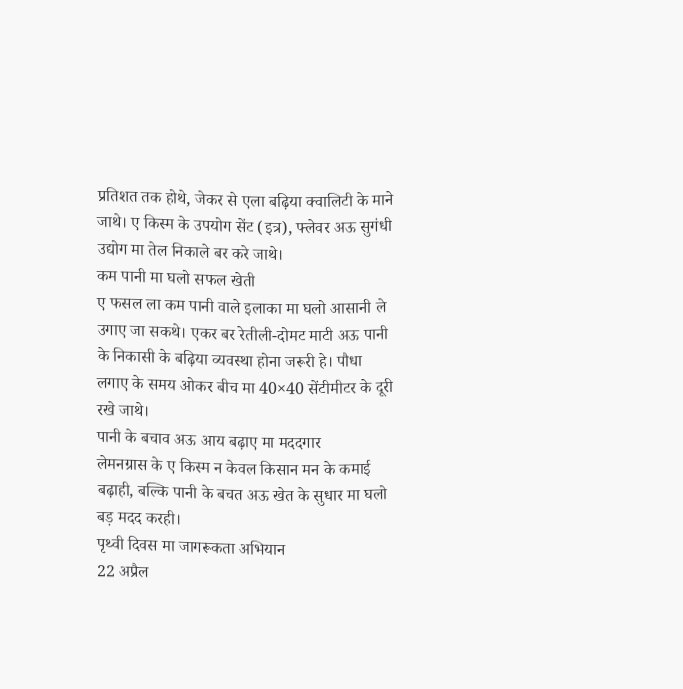प्रतिशत तक होथे, जेकर से एला बढ़िया क्वालिटी के माने जाथे। ए किस्म के उपयोग सेंट (इत्र), फ्लेवर अऊ सुगंधी उद्योग मा तेल निकाले बर करे जाथे।
कम पानी मा घलो सफल खेती
ए फसल ला कम पानी वाले इलाका मा घलो आसानी ले उगाए जा सकथे। एकर बर रेतीली-दोमट माटी अऊ पानी के निकासी के बढ़िया व्यवस्था होना जरूरी हे। पौधा लगाए के समय ओकर बीच मा 40×40 सेंटीमीटर के दूरी रखे जाथे।
पानी के बचाव अऊ आय बढ़ाए मा मददगार
लेमनग्रास के ए किस्म न केवल किसान मन के कमाई बढ़ाही, बल्कि पानी के बचत अऊ खेत के सुधार मा घलो बड़ मदद करही।
पृथ्वी दिवस मा जागरूकता अभियान
22 अप्रैल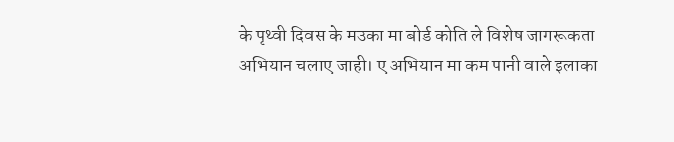के पृथ्वी दिवस के मउका मा बोर्ड कोति ले विशेष जागरूकता अभियान चलाए जाही। ए अभियान मा कम पानी वाले इलाका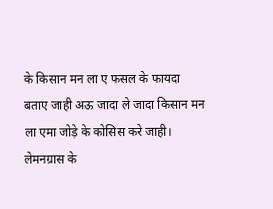के किसान मन ला ए फसल के फायदा बताए जाही अऊ जादा ले जादा किसान मन ला एमा जोड़े के कोसिस करे जाही। लेमनग्रास के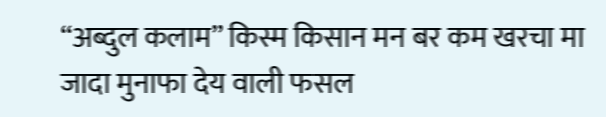“अब्दुल कलाम” किस्म किसान मन बर कम खरचा मा जादा मुनाफा देय वाली फसल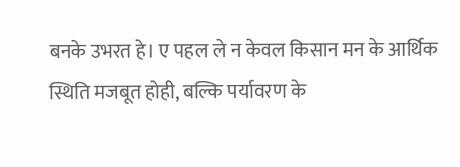बनके उभरत हे। ए पहल ले न केवल किसान मन के आर्थिक स्थिति मजबूत होही, बल्कि पर्यावरण के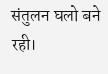संतुलन घलो बने रही।